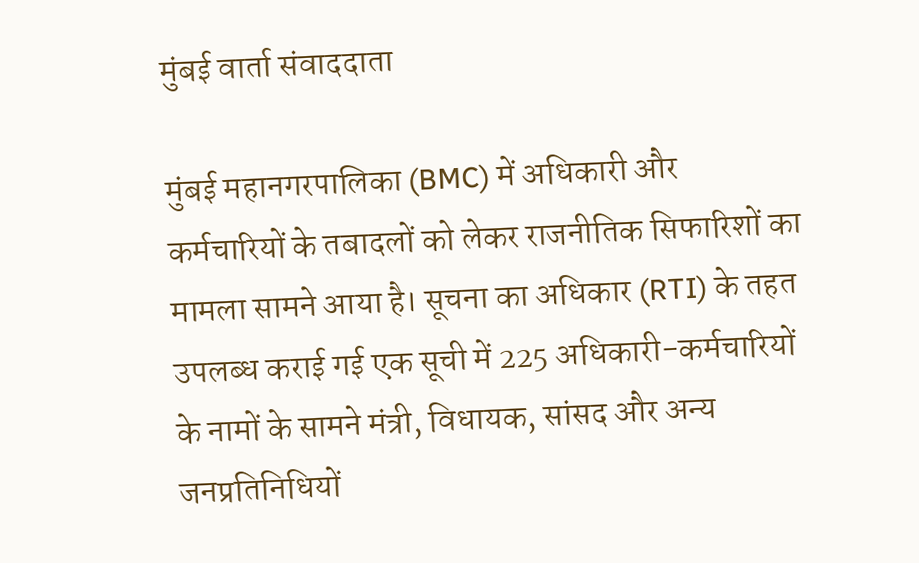मुंबई वार्ता संवाददाता

मुंबई महानगरपालिका (BMC) में अधिकारी और कर्मचारियों के तबादलों को लेकर राजनीतिक सिफारिशों का मामला सामने आया है। सूचना का अधिकार (RTI) के तहत उपलब्ध कराई गई एक सूची में 225 अधिकारी-कर्मचारियों के नामों के सामने मंत्री, विधायक, सांसद और अन्य जनप्रतिनिधियों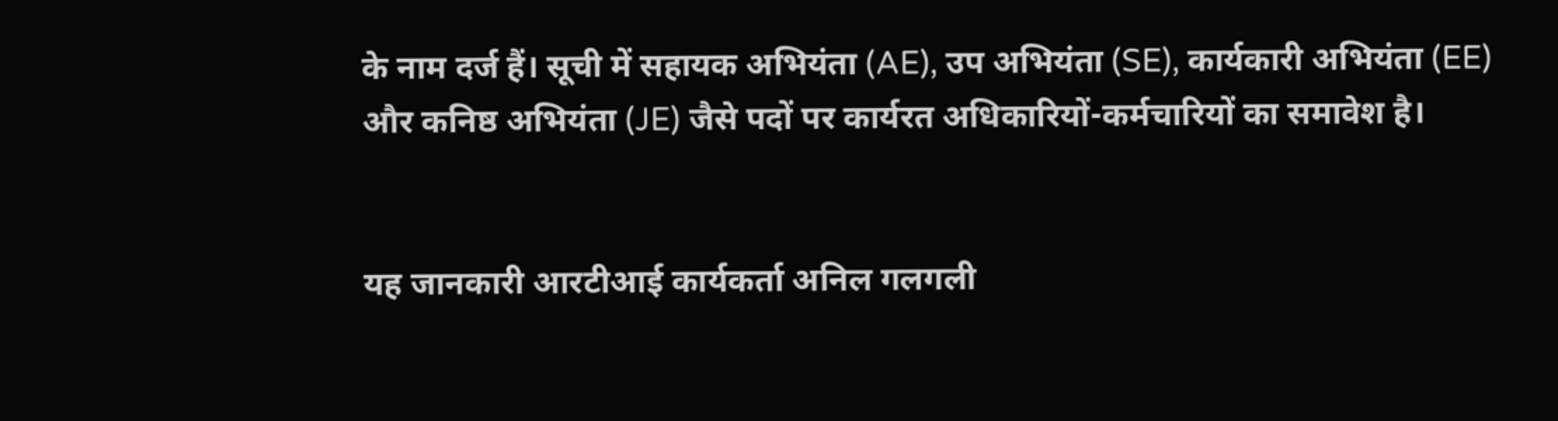के नाम दर्ज हैं। सूची में सहायक अभियंता (AE), उप अभियंता (SE), कार्यकारी अभियंता (EE) और कनिष्ठ अभियंता (JE) जैसे पदों पर कार्यरत अधिकारियों-कर्मचारियों का समावेश है।


यह जानकारी आरटीआई कार्यकर्ता अनिल गलगली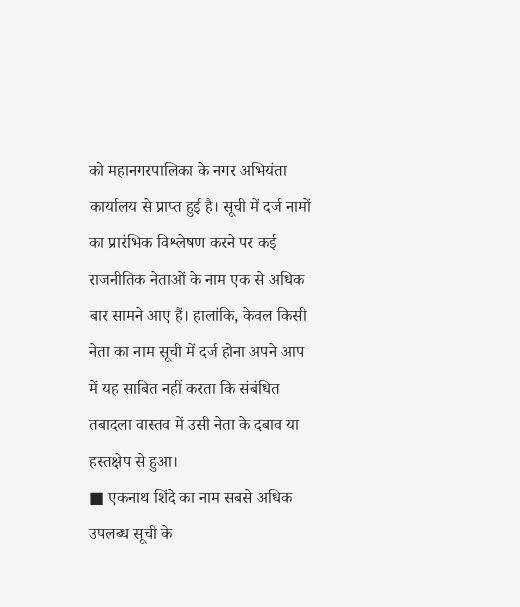को महानगरपालिका के नगर अभियंता कार्यालय से प्राप्त हुई है। सूची में दर्ज नामों का प्रारंभिक विश्लेषण करने पर कई राजनीतिक नेताओं के नाम एक से अधिक बार सामने आए हैं। हालांकि, केवल किसी नेता का नाम सूची में दर्ज होना अपने आप में यह साबित नहीं करता कि संबंधित तबादला वास्तव में उसी नेता के दबाव या हस्तक्षेप से हुआ।
■ एकनाथ शिंदे का नाम सबसे अधिक
उपलब्ध सूची के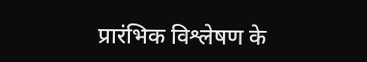प्रारंभिक विश्लेषण के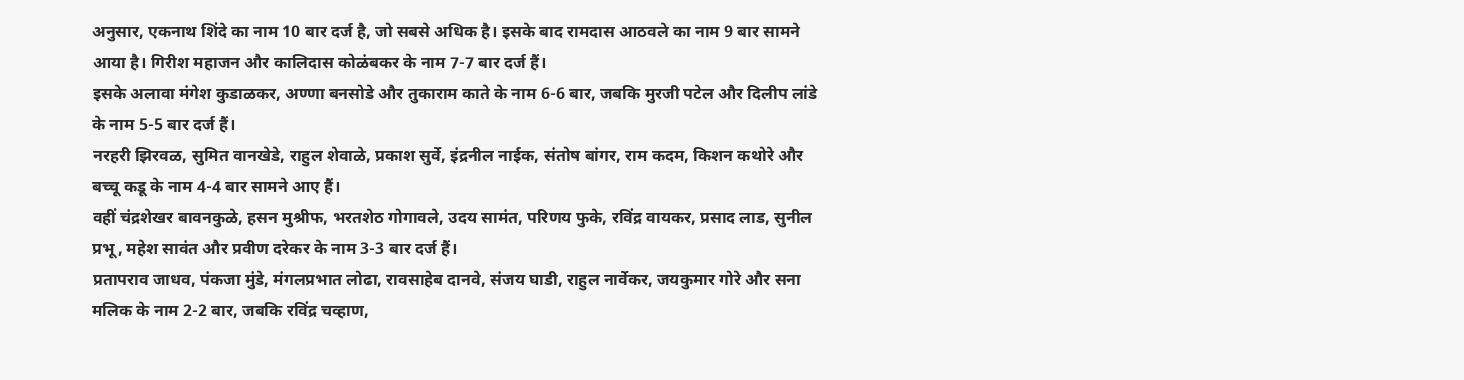अनुसार, एकनाथ शिंदे का नाम 10 बार दर्ज है, जो सबसे अधिक है। इसके बाद रामदास आठवले का नाम 9 बार सामने आया है। गिरीश महाजन और कालिदास कोळंबकर के नाम 7-7 बार दर्ज हैं।
इसके अलावा मंगेश कुडाळकर, अण्णा बनसोडे और तुकाराम काते के नाम 6-6 बार, जबकि मुरजी पटेल और दिलीप लांडे के नाम 5-5 बार दर्ज हैं।
नरहरी झिरवळ, सुमित वानखेडे, राहुल शेवाळे, प्रकाश सुर्वे, इंद्रनील नाईक, संतोष बांगर, राम कदम, किशन कथोरे और बच्चू कडू के नाम 4-4 बार सामने आए हैं।
वहीं चंद्रशेखर बावनकुळे, हसन मुश्रीफ, भरतशेठ गोगावले, उदय सामंत, परिणय फुके, रविंद्र वायकर, प्रसाद लाड, सुनील प्रभू, महेश सावंत और प्रवीण दरेकर के नाम 3-3 बार दर्ज हैं।
प्रतापराव जाधव, पंकजा मुंडे, मंगलप्रभात लोढा, रावसाहेब दानवे, संजय घाडी, राहुल नार्वेकर, जयकुमार गोरे और सना मलिक के नाम 2-2 बार, जबकि रविंद्र चव्हाण,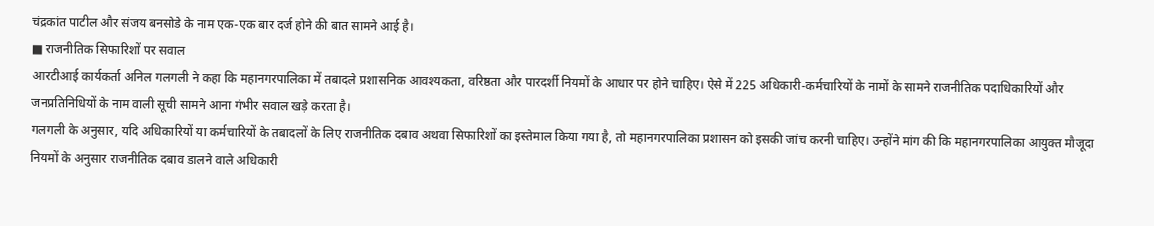चंद्रकांत पाटील और संजय बनसोडे के नाम एक-एक बार दर्ज होने की बात सामने आई है।
■ राजनीतिक सिफारिशों पर सवाल
आरटीआई कार्यकर्ता अनिल गलगली ने कहा कि महानगरपालिका में तबादले प्रशासनिक आवश्यकता, वरिष्ठता और पारदर्शी नियमों के आधार पर होने चाहिए। ऐसे में 225 अधिकारी-कर्मचारियों के नामों के सामने राजनीतिक पदाधिकारियों और जनप्रतिनिधियों के नाम वाली सूची सामने आना गंभीर सवाल खड़े करता है।
गलगली के अनुसार, यदि अधिकारियों या कर्मचारियों के तबादलों के लिए राजनीतिक दबाव अथवा सिफारिशों का इस्तेमाल किया गया है, तो महानगरपालिका प्रशासन को इसकी जांच करनी चाहिए। उन्होंने मांग की कि महानगरपालिका आयुक्त मौजूदा नियमों के अनुसार राजनीतिक दबाव डालने वाले अधिकारी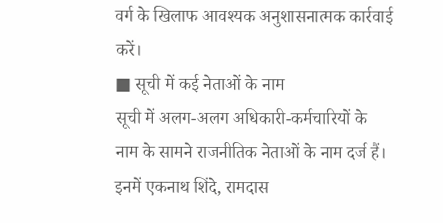वर्ग के खिलाफ आवश्यक अनुशासनात्मक कार्रवाई करें।
■ सूची में कई नेताओं के नाम
सूची में अलग-अलग अधिकारी-कर्मचारियों के नाम के सामने राजनीतिक नेताओं के नाम दर्ज हैं। इनमें एकनाथ शिंदे, रामदास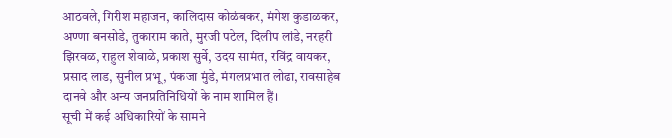आठवले, गिरीश महाजन, कालिदास कोळंबकर, मंगेश कुडाळकर, अण्णा बनसोडे, तुकाराम काते, मुरजी पटेल, दिलीप लांडे, नरहरी झिरवळ, राहुल शेवाळे, प्रकाश सुर्वे, उदय सामंत, रविंद्र वायकर, प्रसाद लाड, सुनील प्रभू, पंकजा मुंडे, मंगलप्रभात लोढा, रावसाहेब दानवे और अन्य जनप्रतिनिधियों के नाम शामिल हैं।
सूची में कई अधिकारियों के सामने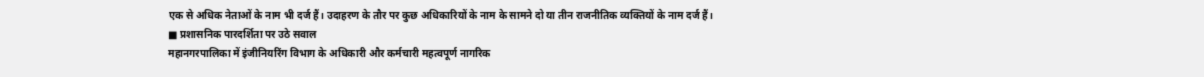एक से अधिक नेताओं के नाम भी दर्ज हैं। उदाहरण के तौर पर कुछ अधिकारियों के नाम के सामने दो या तीन राजनीतिक व्यक्तियों के नाम दर्ज हैं।
■ प्रशासनिक पारदर्शिता पर उठे सवाल
महानगरपालिका में इंजीनियरिंग विभाग के अधिकारी और कर्मचारी महत्वपूर्ण नागरिक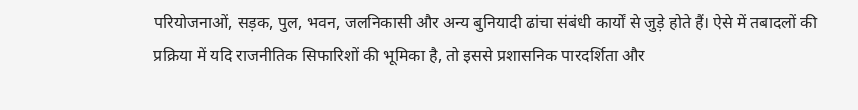परियोजनाओं, सड़क, पुल, भवन, जलनिकासी और अन्य बुनियादी ढांचा संबंधी कार्यों से जुड़े होते हैं। ऐसे में तबादलों की प्रक्रिया में यदि राजनीतिक सिफारिशों की भूमिका है, तो इससे प्रशासनिक पारदर्शिता और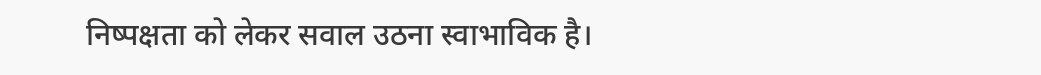निष्पक्षता को लेकर सवाल उठना स्वाभाविक है।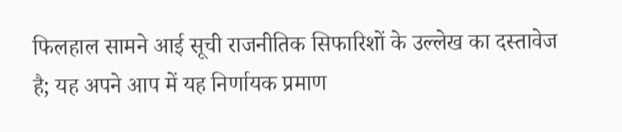फिलहाल सामने आई सूची राजनीतिक सिफारिशों के उल्लेख का दस्तावेज है; यह अपने आप में यह निर्णायक प्रमाण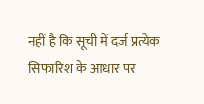नहीं है कि सूची में दर्ज प्रत्येक सिफारिश के आधार पर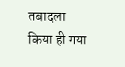तबादला किया ही गया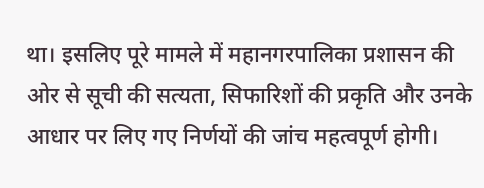था। इसलिए पूरे मामले में महानगरपालिका प्रशासन की ओर से सूची की सत्यता, सिफारिशों की प्रकृति और उनके आधार पर लिए गए निर्णयों की जांच महत्वपूर्ण होगी।